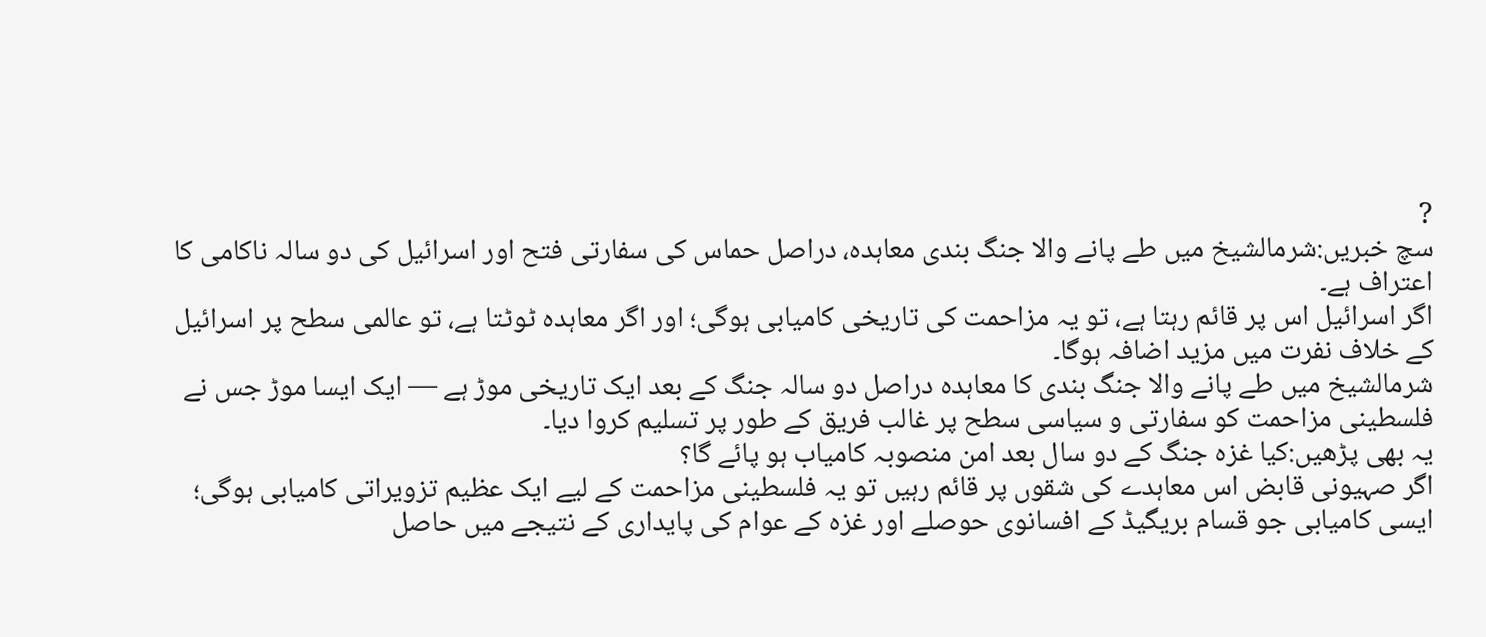?
سچ خبریں:شرمالشیخ میں طے پانے والا جنگ بندی معاہدہ، دراصل حماس کی سفارتی فتح اور اسرائیل کی دو سالہ ناکامی کا اعتراف ہے۔
اگر اسرائیل اس پر قائم رہتا ہے، تو یہ مزاحمت کی تاریخی کامیابی ہوگی؛ اور اگر معاہدہ ٹوٹتا ہے، تو عالمی سطح پر اسرائیل کے خلاف نفرت میں مزید اضافہ ہوگا۔
شرمالشیخ میں طے پانے والا جنگ بندی کا معاہدہ دراصل دو سالہ جنگ کے بعد ایک تاریخی موڑ ہے — ایک ایسا موڑ جس نے فلسطینی مزاحمت کو سفارتی و سیاسی سطح پر غالب فریق کے طور پر تسلیم کروا دیا۔
یہ بھی پڑھیں:کیا غزہ جنگ کے دو سال بعد امن منصوبہ کامیاب ہو پائے گا؟
اگر صہیونی قابض اس معاہدے کی شقوں پر قائم رہیں تو یہ فلسطینی مزاحمت کے لیے ایک عظیم تزویراتی کامیابی ہوگی؛ ایسی کامیابی جو قسام بریگیڈ کے افسانوی حوصلے اور غزہ کے عوام کی پایداری کے نتیجے میں حاصل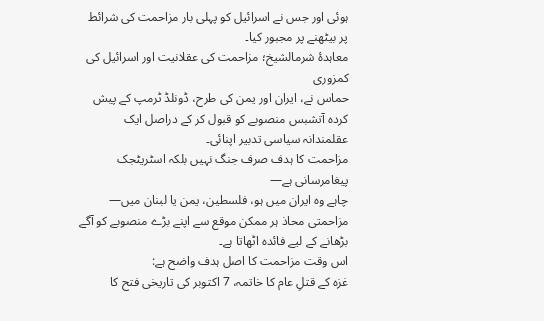ہوئی اور جس نے اسرائیل کو پہلی بار مزاحمت کی شرائط پر بیٹھنے پر مجبور کیا۔
معاہدۂ شرمالشیخ؛ مزاحمت کی عقلانیت اور اسرائیل کی کمزوری
حماس نے، ایران اور یمن کی طرح، ڈونلڈ ٹرمپ کے پیش کردہ آتشبس منصوبے کو قبول کر کے دراصل ایک عقلمندانہ سیاسی تدبیر اپنائی۔
مزاحمت کا ہدف صرف جنگ نہیں بلکہ اسٹریٹجک پیغامرسانی ہے—
چاہے وہ ایران میں ہو، فلسطین، یمن یا لبنان میں—
مزاحمتی محاذ ہر ممکن موقع سے اپنے بڑے منصوبے کو آگے بڑھانے کے لیے فائدہ اٹھاتا ہے۔
اس وقت مزاحمت کا اصل ہدف واضح ہے:
غزہ کے قتلِ عام کا خاتمہ، 7 اکتوبر کی تاریخی فتح کا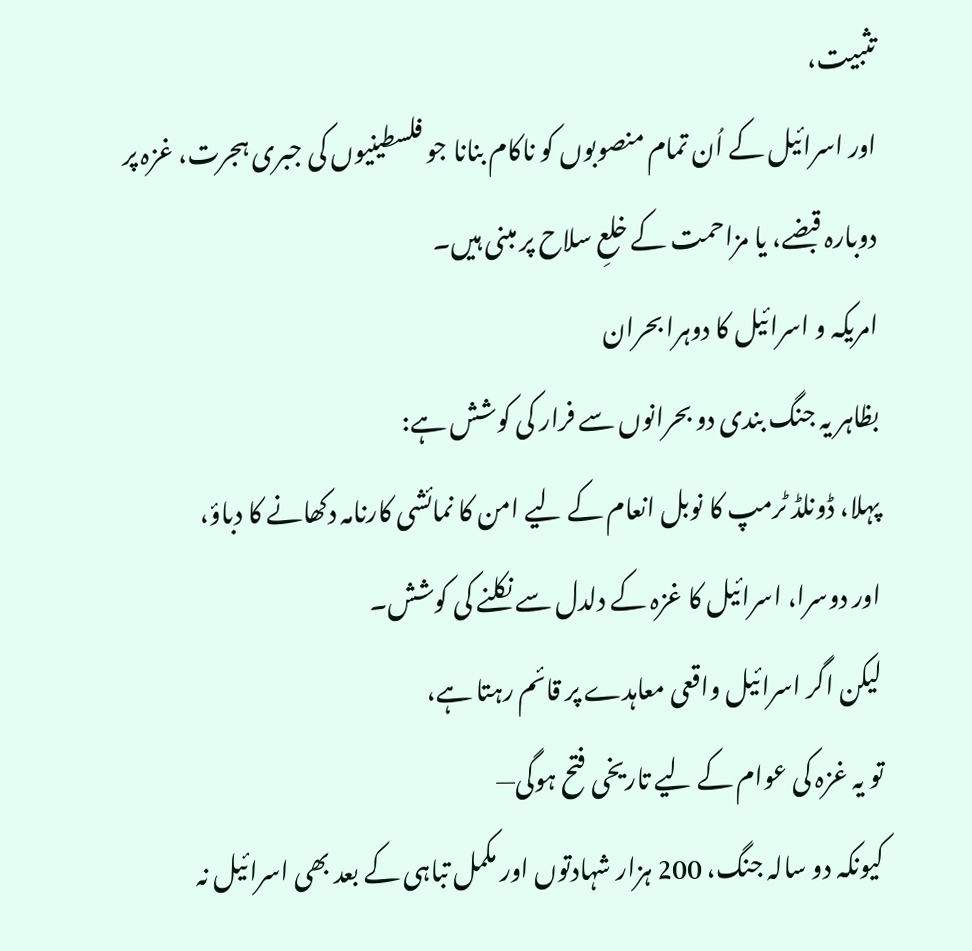تثبیت،
اور اسرائیل کے اُن تمام منصوبوں کو ناکام بنانا جو فلسطینیوں کی جبری ہجرت، غزہ پر دوبارہ قبضے، یا مزاحمت کے خلعِ سلاح پر مبنی ہیں۔
امریکہ و اسرائیل کا دوہرا بحران
بظاہر یہ جنگ بندی دو بحرانوں سے فرار کی کوشش ہے:
پہلا، ڈونلڈ ٹرمپ کا نوبل انعام کے لیے امن کا نمائشی کارنامہ دکھانے کا دباؤ،
اور دوسرا، اسرائیل کا غزہ کے دلدل سے نکلنے کی کوشش۔
لیکن اگر اسرائیل واقعی معاہدے پر قائم رہتا ہے،
تو یہ غزہ کی عوام کے لیے تاریخی فتح ہوگی—
کیونکہ دو سالہ جنگ، 200 ہزار شہادتوں اور مکمل تباہی کے بعد بھی اسرائیل نہ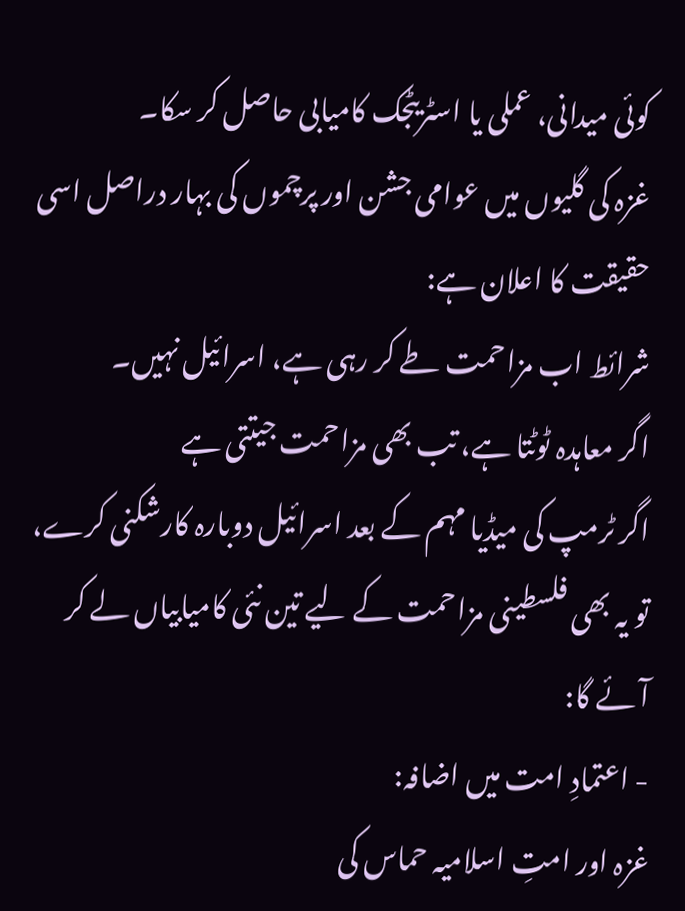کوئی میدانی، عملی یا اسٹریٹجک کامیابی حاصل کر سکا۔
غزہ کی گلیوں میں عوامی جشن اور پرچموں کی بہار دراصل اسی حقیقت کا اعلان ہے:
شرائط اب مزاحمت طے کر رہی ہے، اسرائیل نہیں۔
اگر معاہدہ ٹوٹتا ہے، تب بھی مزاحمت جیتتی ہے
اگر ٹرمپ کی میڈیا مہم کے بعد اسرائیل دوبارہ کارشکنی کرے،
تو یہ بھی فلسطینی مزاحمت کے لیے تین نئی کامیابیاں لے کر آئے گا:
- اعتمادِ امت میں اضافہ:
غزہ اور امتِ اسلامیہ حماس کی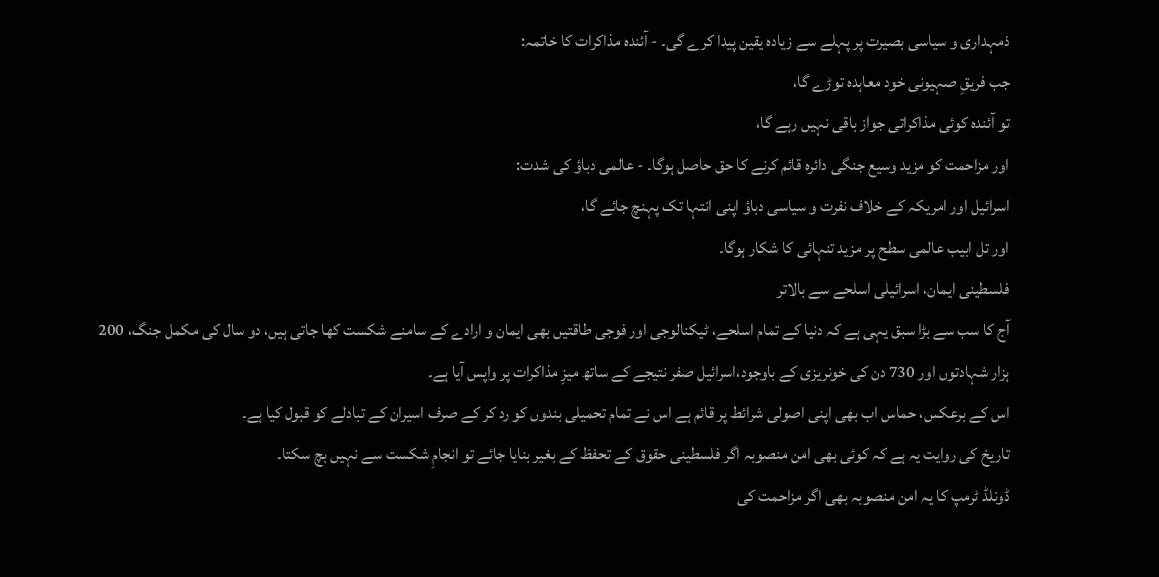ذمہداری و سیاسی بصیرت پر پہلے سے زیادہ یقین پیدا کرے گی۔ - آئندہ مذاکرات کا خاتمہ:
جب فریقِ صہیونی خود معاہدہ توڑے گا،
تو آئندہ کوئی مذاکراتی جواز باقی نہیں رہے گا،
اور مزاحمت کو مزید وسیع جنگی دائرہ قائم کرنے کا حق حاصل ہوگا۔ - عالمی دباؤ کی شدت:
اسرائیل اور امریکہ کے خلاف نفرت و سیاسی دباؤ اپنی انتہا تک پہنچ جائے گا،
اور تل ابیب عالمی سطح پر مزید تنہائی کا شکار ہوگا۔
فلسطینی ایمان، اسرائیلی اسلحے سے بالاتر
آج کا سب سے بڑا سبق یہی ہے کہ دنیا کے تمام اسلحے، ٹیکنالوجی اور فوجی طاقتیں بھی ایمان و ارادے کے سامنے شکست کھا جاتی ہیں، دو سال کی مکمل جنگ، 200 ہزار شہادتوں اور 730 دن کی خونریزی کے باوجود،اسرائیل صفر نتیجے کے ساتھ میزِ مذاکرات پر واپس آیا ہے۔
اس کے برعکس، حماس اب بھی اپنی اصولی شرائط پر قائم ہے اس نے تمام تحمیلی بندوں کو رد کر کے صرف اسیران کے تبادلے کو قبول کیا ہے۔
تاریخ کی روایت یہ ہے کہ کوئی بھی امن منصوبہ اگر فلسطینی حقوق کے تحفظ کے بغیر بنایا جائے تو انجامِ شکست سے نہیں بچ سکتا۔
ڈونلڈ ٹرمپ کا یہ امن منصوبہ بھی اگر مزاحمت کی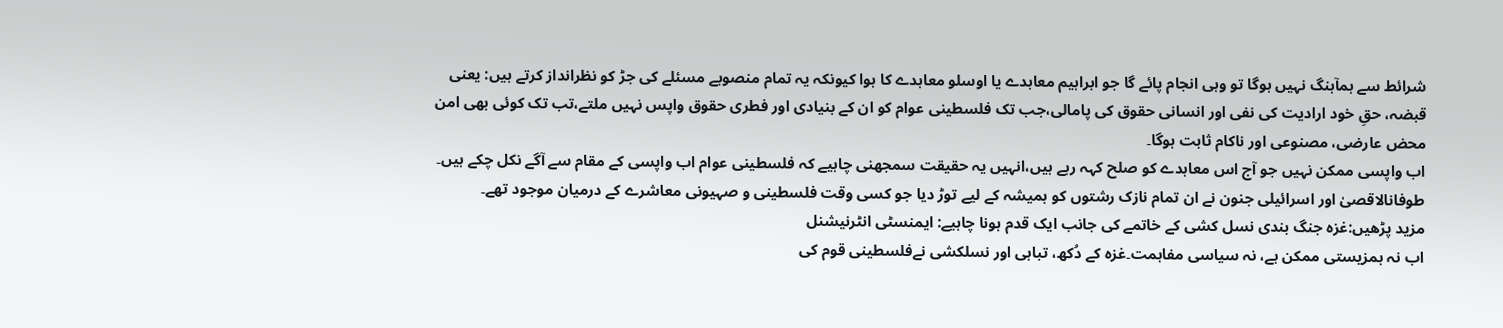شرائط سے ہمآہنگ نہیں ہوگا تو وہی انجام پائے گا جو ابراہیم معاہدے یا اوسلو معاہدے کا ہوا کیونکہ یہ تمام منصوبے مسئلے کی جڑ کو نظرانداز کرتے ہیں: یعنی قبضہ، حقِ خود ارادیت کی نفی اور انسانی حقوق کی پامالی،جب تک فلسطینی عوام کو ان کے بنیادی اور فطری حقوق واپس نہیں ملتے،تب تک کوئی بھی امن محض عارضی، مصنوعی اور ناکام ثابت ہوگا۔
اب واپسی ممکن نہیں جو آج اس معاہدے کو صلح کہہ رہے ہیں،انہیں یہ حقیقت سمجھنی چاہیے کہ فلسطینی عوام اب واپسی کے مقام سے آگے نکل چکے ہیں۔
طوفانالاقصیٰ اور اسرائیلی جنون نے ان تمام نازک رشتوں کو ہمیشہ کے لیے توڑ دیا جو کسی وقت فلسطینی و صہیونی معاشرے کے درمیان موجود تھے۔
مزید پڑھیں:غزہ جنگ بندی نسل کشی کے خاتمے کی جانب ایک قدم ہونا چاہیے: ایمنسٹی انٹرنیشنل
اب نہ ہمزیستی ممکن ہے، نہ سیاسی مفاہمت۔غزہ کے دُکھ، تباہی اور نسلکشی نےفلسطینی قوم کی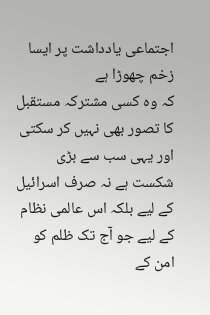اجتماعی یادداشت پر ایسا زخم چھوڑا ہے
کہ وہ کسی مشترکہ مستقبل کا تصور بھی نہیں کر سکتی اور یہی سب سے بڑی شکست ہے نہ صرف اسرائیل کے لیے بلکہ اس عالمی نظام کے لیے جو آج تک ظلم کو امن کے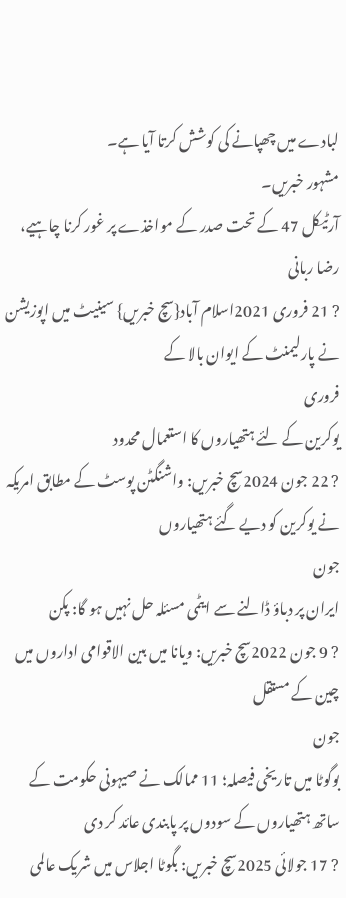لبادے میں چھپانے کی کوشش کرتا آیا ہے۔
مشہور خبریں۔
آرٹیکل 47 کے تحت صدر کے مواخذے پر غور کرنا چاہیے، رضا ربانی
? 21 فروری 2021اسلام آباد{سچ خبریں} سینیٹ میں اپوزیشن نے پارلیمنٹ کے ایوان بالا کے
فروری
یوکرین کے لئے ہتھیاروں کا استعمال محدود
? 22 جون 2024سچ خبریں: واشنگٹن پوسٹ کے مطابق امریکہ نے یوکرین کو دیے گئے ہتھیاروں
جون
ایران پر دباؤ ڈالنے سے ایٹمی مسئلہ حل نہیں ہو گا: پکن
? 9 جون 2022سچ خبریں: ویانا میں بین الاقوامی اداروں میں چین کے مستقل
جون
بوگوٹا میں تاریخی فیصلہ؛ 11 ممالک نے صیہونی حکومت کے ساتھ ہتھیاروں کے سودوں پر پابندی عائد کر دی
? 17 جولائی 2025سچ خبریں: بگوٹا اجلاس میں شریک عالمی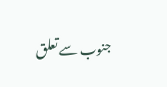جنوب سے تعلق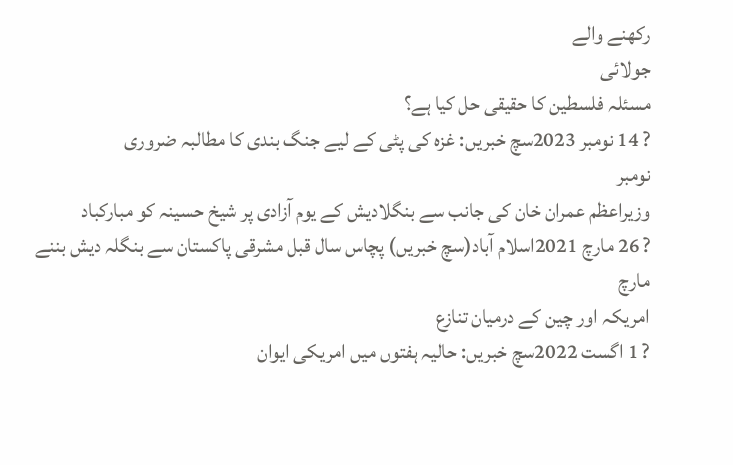رکھنے والے
جولائی
مسئلہ فلسطین کا حقیقی حل کیا ہے؟
? 14 نومبر 2023سچ خبریں: غزہ کی پٹی کے لیے جنگ بندی کا مطالبہ ضروری
نومبر
وزیراعظم عمران خان کی جانب سے بنگلادیش کے یوم آزادی پر شیخ حسینہ کو مبارکباد
? 26 مارچ 2021اسلام آباد(سچ خبریں) پچاس سال قبل مشرقی پاکستان سے بنگلہ دیش بننے
مارچ
امریکہ اور چین کے درمیان تنازع
? 1 اگست 2022سچ خبریں: حالیہ ہفتوں میں امریکی ایوان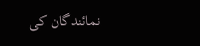نمائندگان کی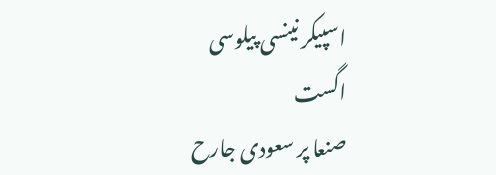اسپیکر نینسی پیلوسی
اگست
صنعا پر سعودی جارح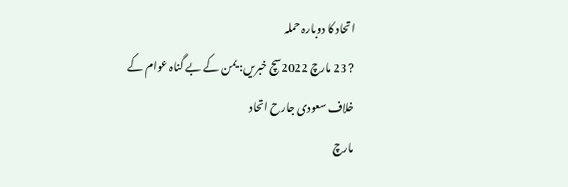اتحاد کا دوبارہ حملہ
? 23 مارچ 2022سچ خبریں: یمن کے بے گناہ عوام کے خلاف سعودی جارح اتحاد
مارچ